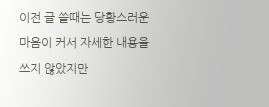이전 글 쓸때는 당황스러운 마음이 커서 자세한 내용을 쓰지 않았지만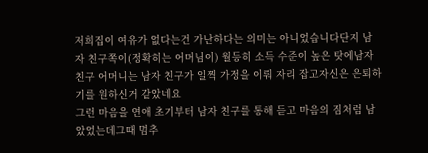저희집이 여유가 없다는건 가난하다는 의미는 아니었습니다단지 남자 친구쪽이(정확히는 어머님이) 월등히 소득 수준이 높은 탓에남자 친구 어머니는 남자 친구가 일찍 가정을 이뤄 자리 잡고자신은 은퇴하기를 원하신거 같았네요
그런 마음을 연애 초기부터 남자 친구를 통해 듣고 마음의 짐처럼 남았었는데그때 멈추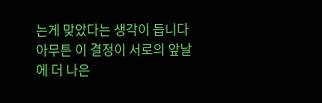는게 맞았다는 생각이 듭니다
아무튼 이 결정이 서로의 앞날에 더 나은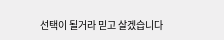선택이 될거라 믿고 살겠습니다